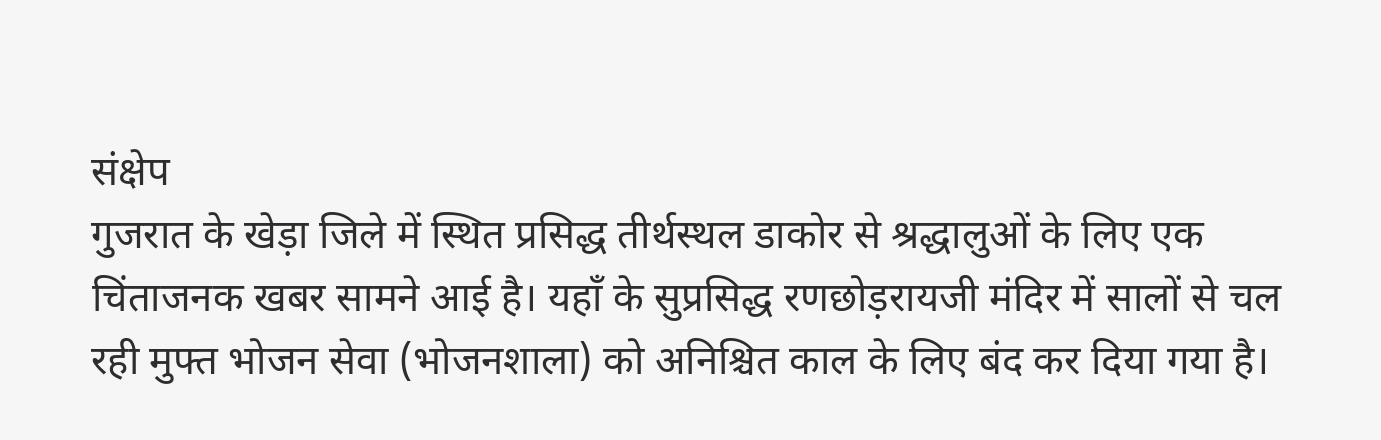संक्षेप
गुजरात के खेड़ा जिले में स्थित प्रसिद्ध तीर्थस्थल डाकोर से श्रद्धालुओं के लिए एक चिंताजनक खबर सामने आई है। यहाँ के सुप्रसिद्ध रणछोड़रायजी मंदिर में सालों से चल रही मुफ्त भोजन सेवा (भोजनशाला) को अनिश्चित काल के लिए बंद कर दिया गया है।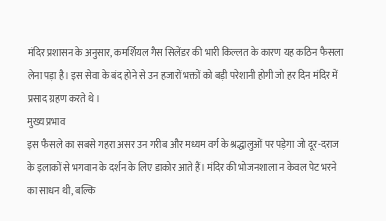मंदिर प्रशासन के अनुसार, कमर्शियल गैस सिलेंडर की भारी किल्लत के कारण यह कठिन फैसला लेना पड़ा है। इस सेवा के बंद होने से उन हजारों भक्तों को बड़ी परेशानी होगी जो हर दिन मंदिर में प्रसाद ग्रहण करते थे।
मुख्य प्रभाव
इस फैसले का सबसे गहरा असर उन गरीब और मध्यम वर्ग के श्रद्धालुओं पर पड़ेगा जो दूर-दराज के इलाकों से भगवान के दर्शन के लिए डाकोर आते हैं। मंदिर की भोजनशाला न केवल पेट भरने का साधन थी, बल्कि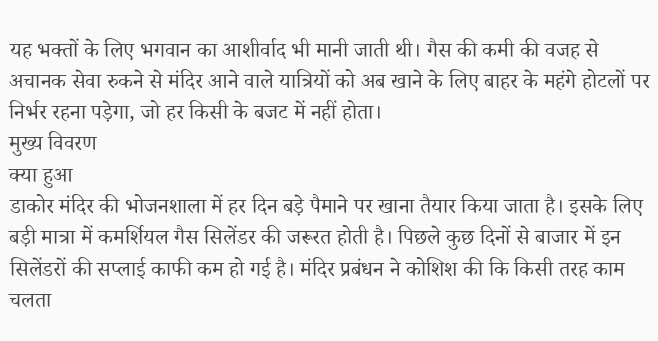यह भक्तों के लिए भगवान का आशीर्वाद भी मानी जाती थी। गैस की कमी की वजह से अचानक सेवा रुकने से मंदिर आने वाले यात्रियों को अब खाने के लिए बाहर के महंगे होटलों पर निर्भर रहना पड़ेगा, जो हर किसी के बजट में नहीं होता।
मुख्य विवरण
क्या हुआ
डाकोर मंदिर की भोजनशाला में हर दिन बड़े पैमाने पर खाना तैयार किया जाता है। इसके लिए बड़ी मात्रा में कमर्शियल गैस सिलेंडर की जरूरत होती है। पिछले कुछ दिनों से बाजार में इन सिलेंडरों की सप्लाई काफी कम हो गई है। मंदिर प्रबंधन ने कोशिश की कि किसी तरह काम चलता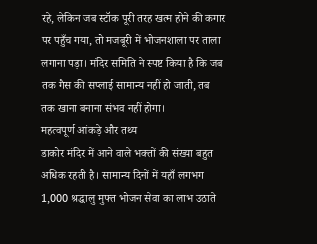रहे, लेकिन जब स्टॉक पूरी तरह खत्म होने की कगार पर पहुँच गया, तो मजबूरी में भोजनशाला पर ताला लगाना पड़ा। मंदिर समिति ने स्पष्ट किया है कि जब तक गैस की सप्लाई सामान्य नहीं हो जाती, तब तक खाना बनाना संभव नहीं होगा।
महत्वपूर्ण आंकड़े और तथ्य
डाकोर मंदिर में आने वाले भक्तों की संख्या बहुत अधिक रहती है। सामान्य दिनों में यहाँ लगभग 1,000 श्रद्धालु मुफ्त भोजन सेवा का लाभ उठाते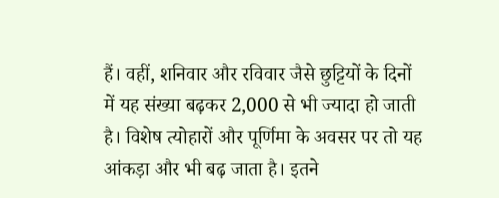हैं। वहीं, शनिवार और रविवार जैसे छुट्टियों के दिनों में यह संख्या बढ़कर 2,000 से भी ज्यादा हो जाती है। विशेष त्योहारों और पूर्णिमा के अवसर पर तो यह आंकड़ा और भी बढ़ जाता है। इतने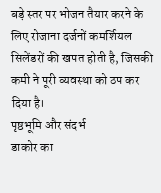बड़े स्तर पर भोजन तैयार करने के लिए रोजाना दर्जनों कमर्शियल सिलेंडरों की खपत होती है, जिसकी कमी ने पूरी व्यवस्था को ठप कर दिया है।
पृष्ठभूमि और संदर्भ
डाकोर का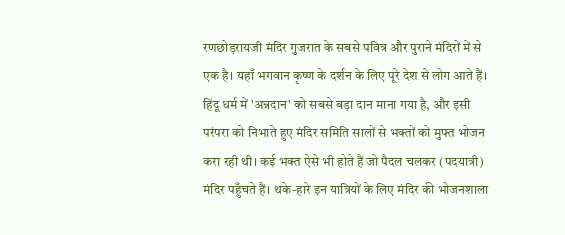रणछोड़रायजी मंदिर गुजरात के सबसे पवित्र और पुराने मंदिरों में से एक है। यहाँ भगवान कृष्ण के दर्शन के लिए पूरे देश से लोग आते हैं। हिंदू धर्म में 'अन्नदान' को सबसे बड़ा दान माना गया है, और इसी परंपरा को निभाते हुए मंदिर समिति सालों से भक्तों को मुफ्त भोजन करा रही थी। कई भक्त ऐसे भी होते हैं जो पैदल चलकर (पदयात्री) मंदिर पहुँचते हैं। थके-हारे इन यात्रियों के लिए मंदिर की भोजनशाला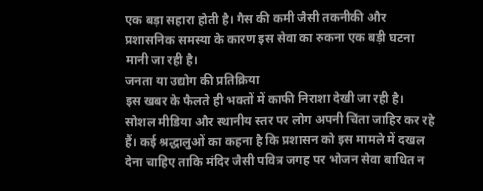एक बड़ा सहारा होती है। गैस की कमी जैसी तकनीकी और प्रशासनिक समस्या के कारण इस सेवा का रुकना एक बड़ी घटना मानी जा रही है।
जनता या उद्योग की प्रतिक्रिया
इस खबर के फैलते ही भक्तों में काफी निराशा देखी जा रही है। सोशल मीडिया और स्थानीय स्तर पर लोग अपनी चिंता जाहिर कर रहे हैं। कई श्रद्धालुओं का कहना है कि प्रशासन को इस मामले में दखल देना चाहिए ताकि मंदिर जैसी पवित्र जगह पर भोजन सेवा बाधित न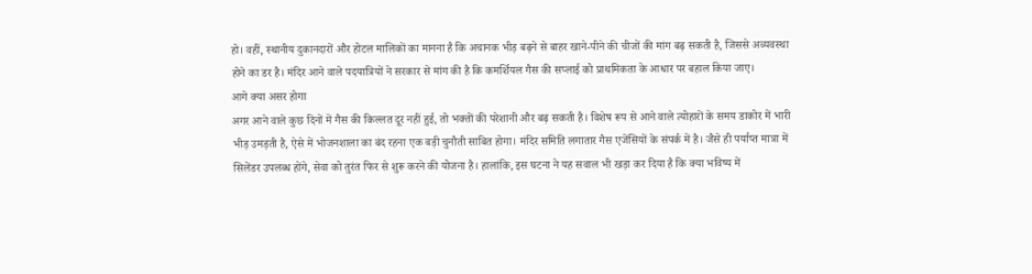हो। वहीं, स्थानीय दुकानदारों और होटल मालिकों का मानना है कि अचानक भीड़ बढ़ने से बाहर खाने-पीने की चीजों की मांग बढ़ सकती है, जिससे अव्यवस्था होने का डर है। मंदिर आने वाले पदयात्रियों ने सरकार से मांग की है कि कमर्शियल गैस की सप्लाई को प्राथमिकता के आधार पर बहाल किया जाए।
आगे क्या असर होगा
अगर आने वाले कुछ दिनों में गैस की किल्लत दूर नहीं हुई, तो भक्तों की परेशानी और बढ़ सकती है। विशेष रूप से आने वाले त्योहारों के समय डाकोर में भारी भीड़ उमड़ती है, ऐसे में भोजनशाला का बंद रहना एक बड़ी चुनौती साबित होगा। मंदिर समिति लगातार गैस एजेंसियों के संपर्क में है। जैसे ही पर्याप्त मात्रा में सिलेंडर उपलब्ध होंगे, सेवा को तुरंत फिर से शुरू करने की योजना है। हालांकि, इस घटना ने यह सवाल भी खड़ा कर दिया है कि क्या भविष्य में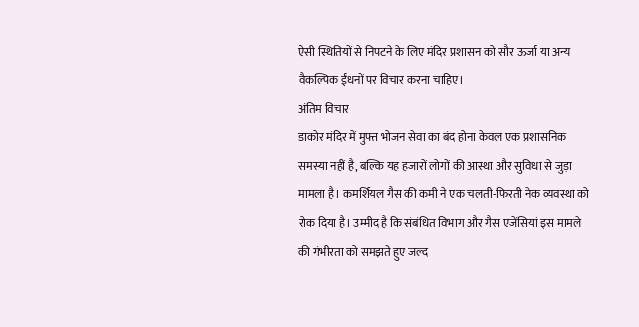ऐसी स्थितियों से निपटने के लिए मंदिर प्रशासन को सौर ऊर्जा या अन्य वैकल्पिक ईंधनों पर विचार करना चाहिए।
अंतिम विचार
डाकोर मंदिर में मुफ्त भोजन सेवा का बंद होना केवल एक प्रशासनिक समस्या नहीं है, बल्कि यह हजारों लोगों की आस्था और सुविधा से जुड़ा मामला है। कमर्शियल गैस की कमी ने एक चलती-फिरती नेक व्यवस्था को रोक दिया है। उम्मीद है कि संबंधित विभाग और गैस एजेंसियां इस मामले की गंभीरता को समझते हुए जल्द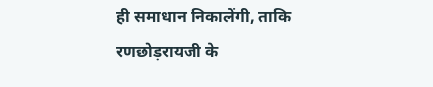ही समाधान निकालेंगी, ताकि रणछोड़रायजी के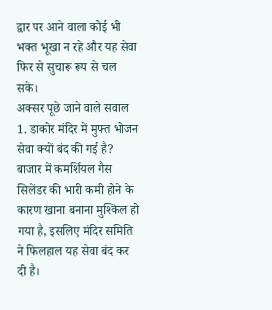द्वार पर आने वाला कोई भी भक्त भूखा न रहे और यह सेवा फिर से सुचारू रूप से चल सके।
अक्सर पूछे जाने वाले सवाल
1. डाकोर मंदिर में मुफ्त भोजन सेवा क्यों बंद की गई है?
बाजार में कमर्शियल गैस सिलेंडर की भारी कमी होने के कारण खाना बनाना मुश्किल हो गया है, इसलिए मंदिर समिति ने फिलहाल यह सेवा बंद कर दी है।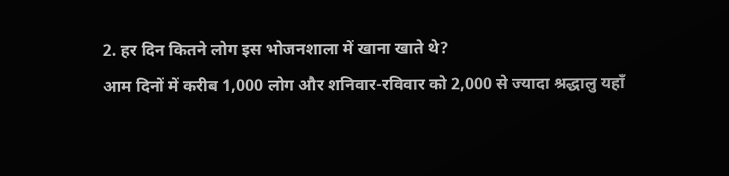2. हर दिन कितने लोग इस भोजनशाला में खाना खाते थे?
आम दिनों में करीब 1,000 लोग और शनिवार-रविवार को 2,000 से ज्यादा श्रद्धालु यहाँ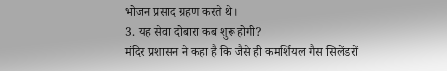भोजन प्रसाद ग्रहण करते थे।
3. यह सेवा दोबारा कब शुरू होगी?
मंदिर प्रशासन ने कहा है कि जैसे ही कमर्शियल गैस सिलेंडरों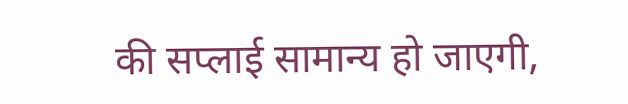की सप्लाई सामान्य हो जाएगी,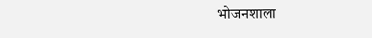भोजनशाला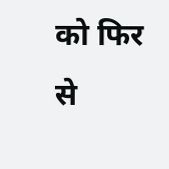को फिर से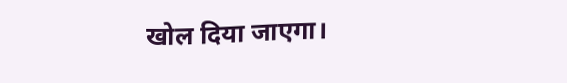खोल दिया जाएगा।